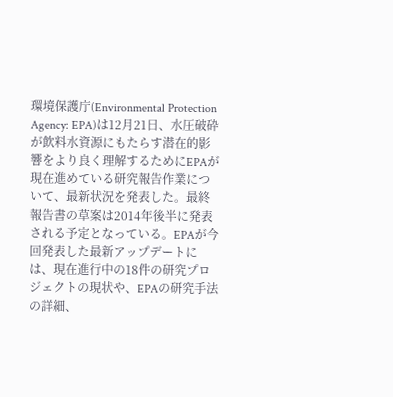環境保護庁(Environmental Protection Agency: EPA)は12月21日、水圧破砕が飲料水資源にもたらす潜在的影響をより良く理解するためにEPAが現在進めている研究報告作業について、最新状況を発表した。最終報告書の草案は2014年後半に発表される予定となっている。EPAが今回発表した最新アップデートには、現在進行中の18件の研究プロジェクトの現状や、EPAの研究手法の詳細、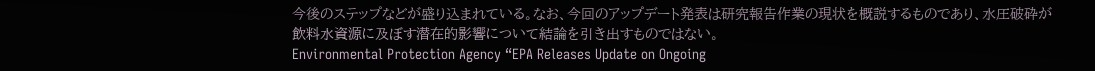今後のステップなどが盛り込まれている。なお、今回のアップデート発表は研究報告作業の現状を概説するものであり、水圧破砕が飲料水資源に及ぼす潜在的影響について結論を引き出すものではない。
Environmental Protection Agency “EPA Releases Update on Ongoing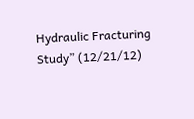Hydraulic Fracturing Study” (12/21/12)